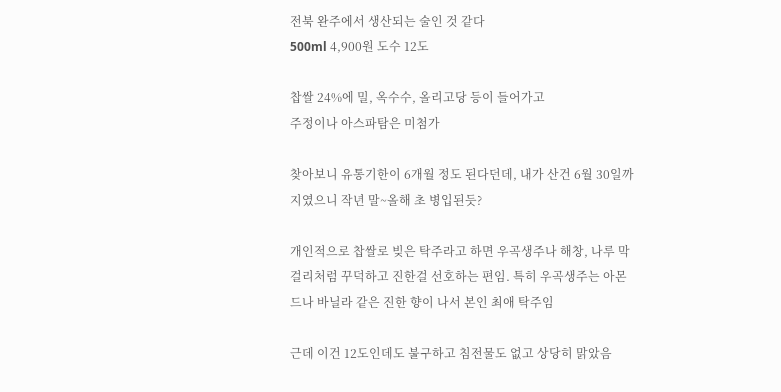전북 완주에서 생산되는 술인 것 같다
500ml 4,900원 도수 12도

찹쌀 24%에 밀, 옥수수, 올리고당 등이 들어가고
주정이나 아스파탐은 미첨가

찾아보니 유통기한이 6개월 정도 된다던데, 내가 산건 6월 30일까지였으니 작년 말~올해 초 병입된듯?

개인적으로 찹쌀로 빚은 탁주라고 하면 우곡생주나 해창, 나루 막걸리처럼 꾸덕하고 진한걸 선호하는 편임. 특히 우곡생주는 아몬드나 바닐라 같은 진한 향이 나서 본인 최애 탁주임

근데 이건 12도인데도 불구하고 침전물도 없고 상당히 맑았음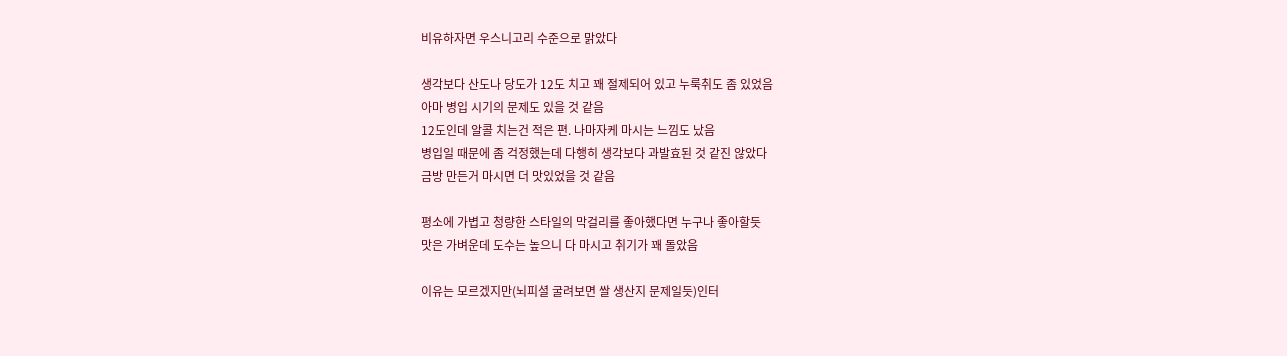비유하자면 우스니고리 수준으로 맑았다

생각보다 산도나 당도가 12도 치고 꽤 절제되어 있고 누룩취도 좀 있었음
아마 병입 시기의 문제도 있을 것 같음
12도인데 알콜 치는건 적은 편. 나마자케 마시는 느낌도 났음
병입일 때문에 좀 걱정했는데 다행히 생각보다 과발효된 것 같진 않았다
금방 만든거 마시면 더 맛있었을 것 같음

평소에 가볍고 청량한 스타일의 막걸리를 좋아했다면 누구나 좋아할듯
맛은 가벼운데 도수는 높으니 다 마시고 취기가 꽤 돌았음

이유는 모르겠지만(뇌피셜 굴려보면 쌀 생산지 문제일듯)인터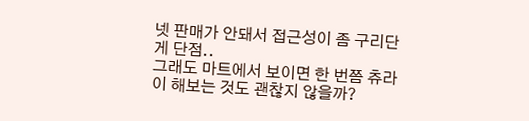넷 판매가 안돼서 접근성이 좀 구리단게 단점..
그래도 마트에서 보이면 한 번쯤 츄라이 해보는 것도 괜찮지 않을까?